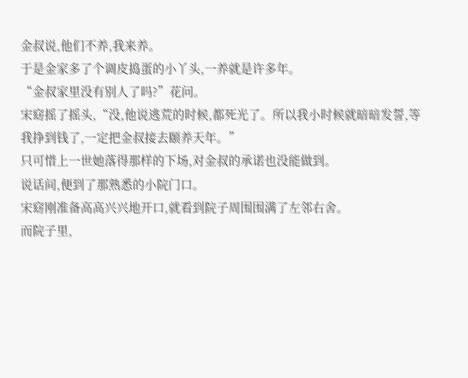金叔说,他们不养,我来养。
于是金家多了个调皮捣蛋的小丫头,一养就是许多年。
“金叔家里没有别人了吗?”花问。
宋窈摇了摇头,“没,他说逃荒的时候,都死光了。所以我小时候就暗暗发誓,等我挣到钱了,一定把金叔接去颐养天年。”
只可惜上一世她落得那样的下场,对金叔的承诺也没能做到。
说话间,便到了那熟悉的小院门口。
宋窈刚准备高高兴兴地开口,就看到院子周围围满了左邻右舍。
而院子里,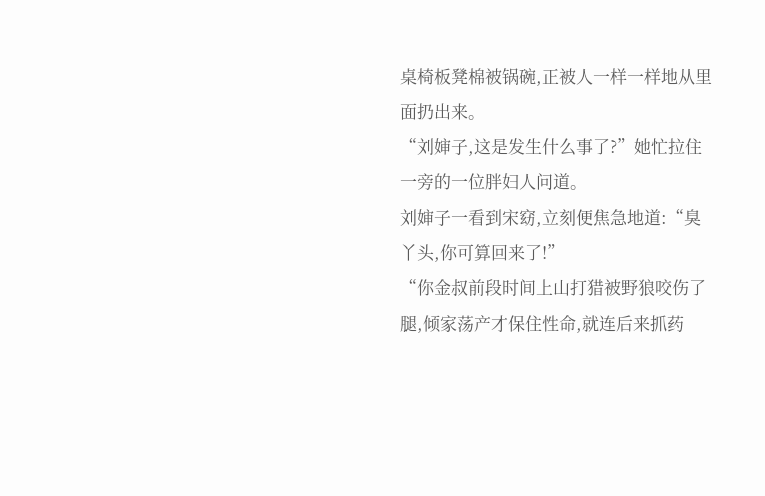桌椅板凳棉被锅碗,正被人一样一样地从里面扔出来。
“刘婶子,这是发生什么事了?”她忙拉住一旁的一位胖妇人问道。
刘婶子一看到宋窈,立刻便焦急地道:“臭丫头,你可算回来了!”
“你金叔前段时间上山打猎被野狼咬伤了腿,倾家荡产才保住性命,就连后来抓药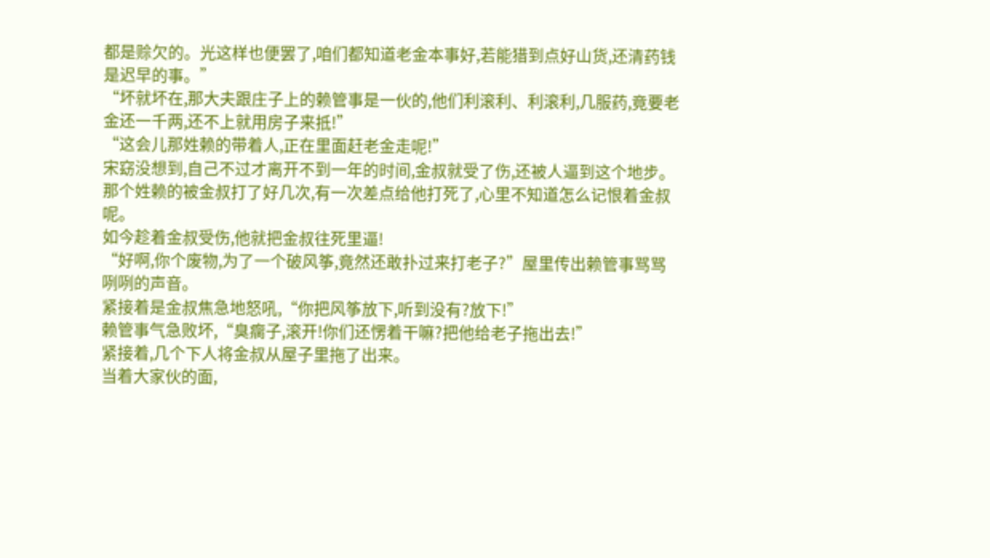都是赊欠的。光这样也便罢了,咱们都知道老金本事好,若能猎到点好山货,还清药钱是迟早的事。”
“坏就坏在,那大夫跟庄子上的赖管事是一伙的,他们利滚利、利滚利,几服药,竟要老金还一千两,还不上就用房子来抵!”
“这会儿那姓赖的带着人,正在里面赶老金走呢!”
宋窈没想到,自己不过才离开不到一年的时间,金叔就受了伤,还被人逼到这个地步。
那个姓赖的被金叔打了好几次,有一次差点给他打死了,心里不知道怎么记恨着金叔呢。
如今趁着金叔受伤,他就把金叔往死里逼!
“好啊,你个废物,为了一个破风筝,竟然还敢扑过来打老子?”屋里传出赖管事骂骂咧咧的声音。
紧接着是金叔焦急地怒吼,“你把风筝放下,听到没有?放下!”
赖管事气急败坏,“臭瘸子,滚开!你们还愣着干嘛?把他给老子拖出去!”
紧接着,几个下人将金叔从屋子里拖了出来。
当着大家伙的面,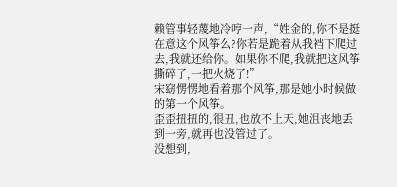赖管事轻蔑地冷哼一声,“姓金的,你不是挺在意这个风筝么?你若是跪着从我裆下爬过去,我就还给你。如果你不爬,我就把这风筝撕碎了,一把火烧了!”
宋窈愣愣地看着那个风筝,那是她小时候做的第一个风筝。
歪歪扭扭的,很丑,也放不上天,她沮丧地丢到一旁,就再也没管过了。
没想到,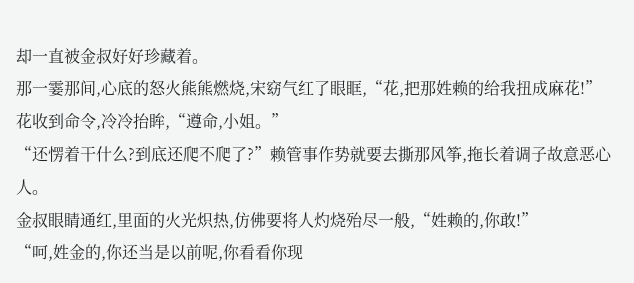却一直被金叔好好珍藏着。
那一霎那间,心底的怒火熊熊燃烧,宋窈气红了眼眶,“花,把那姓赖的给我扭成麻花!”
花收到命令,冷冷抬眸,“遵命,小姐。”
“还愣着干什么?到底还爬不爬了?”赖管事作势就要去撕那风筝,拖长着调子故意恶心人。
金叔眼睛通红,里面的火光炽热,仿佛要将人灼烧殆尽一般,“姓赖的,你敢!”
“呵,姓金的,你还当是以前呢,你看看你现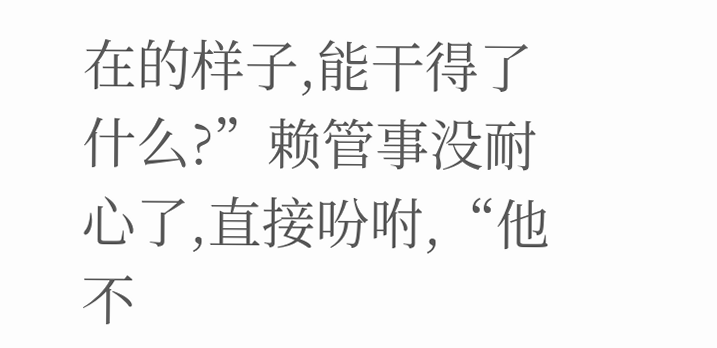在的样子,能干得了什么?”赖管事没耐心了,直接吩咐,“他不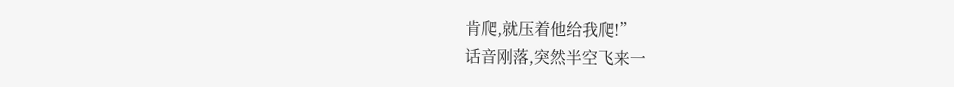肯爬,就压着他给我爬!”
话音刚落,突然半空飞来一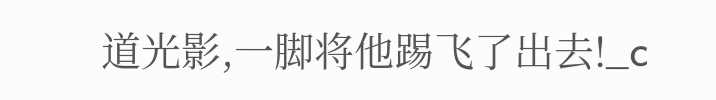道光影,一脚将他踢飞了出去!_c